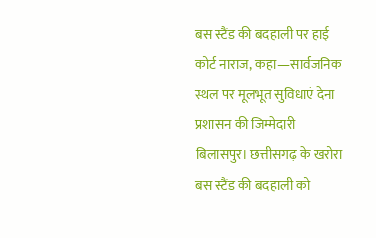बस स्टैंड की बदहाली पर हाई कोर्ट नाराज, कहा—सार्वजनिक स्थल पर मूलभूत सुविधाएं देना प्रशासन की जिम्मेदारी
बिलासपुर। छत्तीसगढ़ के खरोरा बस स्टैंड की बदहाली को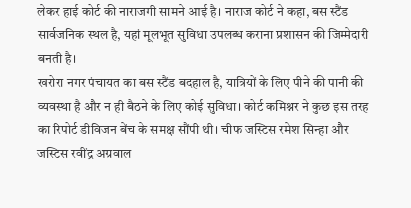लेकर हाई कोर्ट की नाराजगी सामने आई है। नाराज कोर्ट ने कहा, बस स्टैंड सार्वजनिक स्थल है, यहां मूलभूत सुविधा उपलब्ध कराना प्रशासन की जिम्मेदारी बनती है।
खरोरा नगर पंचायत का बस स्टैंड बदहाल है, यात्रियों के लिए पीने की पानी की व्यवस्था है और न ही बैठने के लिए कोई सुविधा। कोर्ट कमिश्नर ने कुछ इस तरह का रिपोर्ट डीविजन बेंच के समक्ष सौंपी थी। चीफ जस्टिस रमेश सिन्हा और जस्टिस रवींद्र अग्रवाल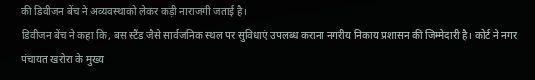की डिवीजन बेंच ने अव्यवस्थाको लेकर कड़ी नाराजगी जताई है।
डिवीजन बेंच ने कहा कि, बस स्टैंड जैसे सार्वजनिक स्थल पर सुविधाएं उपलब्ध कराना नगरीय निकाय प्रशासन की जिम्मेदारी है। कोर्ट ने नगर पंचायत खरोरा के मुख्य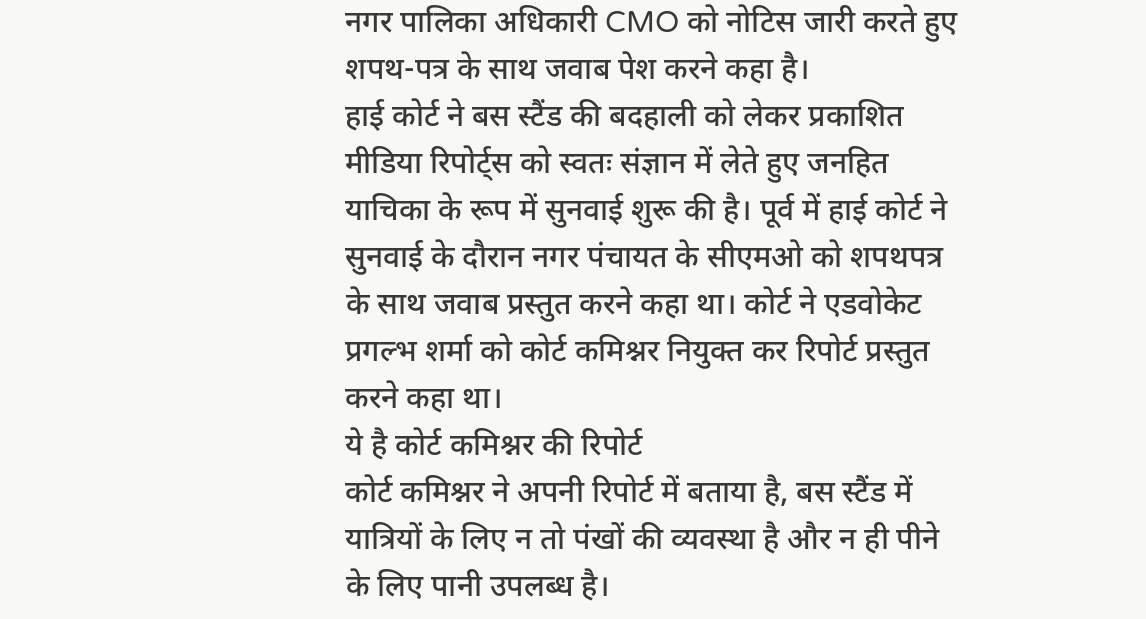नगर पालिका अधिकारी CMO को नोटिस जारी करते हुए शपथ-पत्र के साथ जवाब पेश करने कहा है।
हाई कोर्ट ने बस स्टैंड की बदहाली को लेकर प्रकाशित मीडिया रिपोर्ट्स को स्वतः संज्ञान में लेते हुए जनहित याचिका के रूप में सुनवाई शुरू की है। पूर्व में हाई कोर्ट ने सुनवाई के दौरान नगर पंचायत के सीएमओ को शपथपत्र के साथ जवाब प्रस्तुत करने कहा था। कोर्ट ने एडवोकेट प्रगल्भ शर्मा को कोर्ट कमिश्नर नियुक्त कर रिपोर्ट प्रस्तुत करने कहा था।
ये है कोर्ट कमिश्नर की रिपोर्ट
कोर्ट कमिश्नर ने अपनी रिपोर्ट में बताया है, बस स्टैंड में यात्रियों के लिए न तो पंखों की व्यवस्था है और न ही पीने के लिए पानी उपलब्ध है।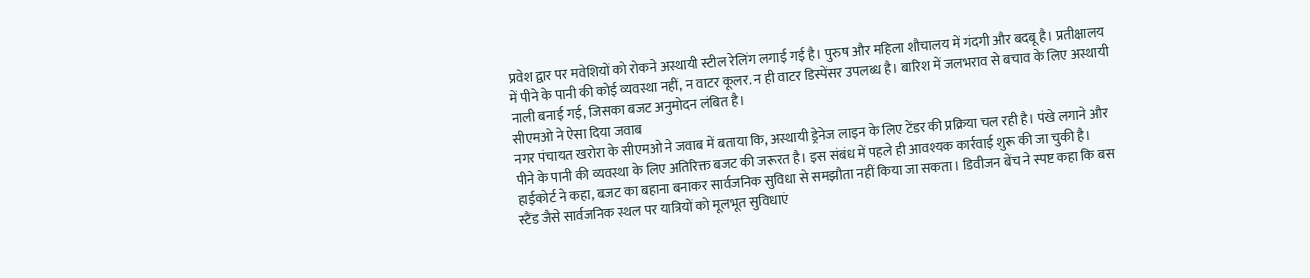प्रवेश द्वार पर मवेशियों को रोकने अस्थायी स्टील रेलिंग लगाई गई है। पुरुष और महिला शौचालय में गंदगी और बदबू है। प्रतीक्षालय में पीने के पानी की कोई व्यवस्था नहीं, न वाटर कूलर. न ही वाटर डिस्पेंसर उपलब्ध है। बारिश में जलभराव से बचाव के लिए अस्थायी नाली बनाई गई, जिसका बजट अनुमोदन लंबित है।
सीएमओ ने ऐसा दिया जवाब
नगर पंचायत खरोरा के सीएमओ ने जवाब में बताया कि, अस्थायी ड्रेनेज लाइन के लिए टेंडर की प्रक्रिया चल रही है। पंखे लगाने और पीने के पानी की व्यवस्था के लिए अतिरिक्त बजट की जरूरत है। इस संबंध में पहले ही आवश्यक कार्रवाई शुरू की जा चुकी है। हाईकोर्ट ने कहा, बजट का बहाना बनाकर सार्वजनिक सुविधा से समझौता नहीं किया जा सकता। डिवीजन बेंच ने स्पष्ट कहा कि बस स्टैंड जैसे सार्वजनिक स्थल पर यात्रियों को मूलभूत सुविधाएं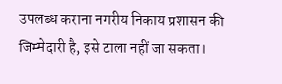उपलब्ध कराना नगरीय निकाय प्रशासन की जिम्मेदारी है, इसे टाला नहीं जा सकता।